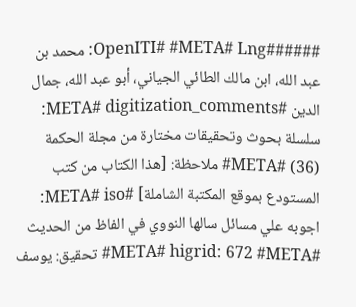######OpenITI# #META# Lng: محمد بن عبد الله، ابن مالك الطائي الجياني، أبو عبد الله، جمال الدين #META# digitization_comments: سلسلة بحوث وتحقيقات مختارة من مجلة الحكمة (36) #META# ملاحظة: [هذا الكتاب من كتب المستودع بموقع المكتبة الشاملة] #META# iso: اجوبه علي مسائل سالها النووي في الفاظ من الحديث #META# higrid: 672 #META# تحقيق: يوسف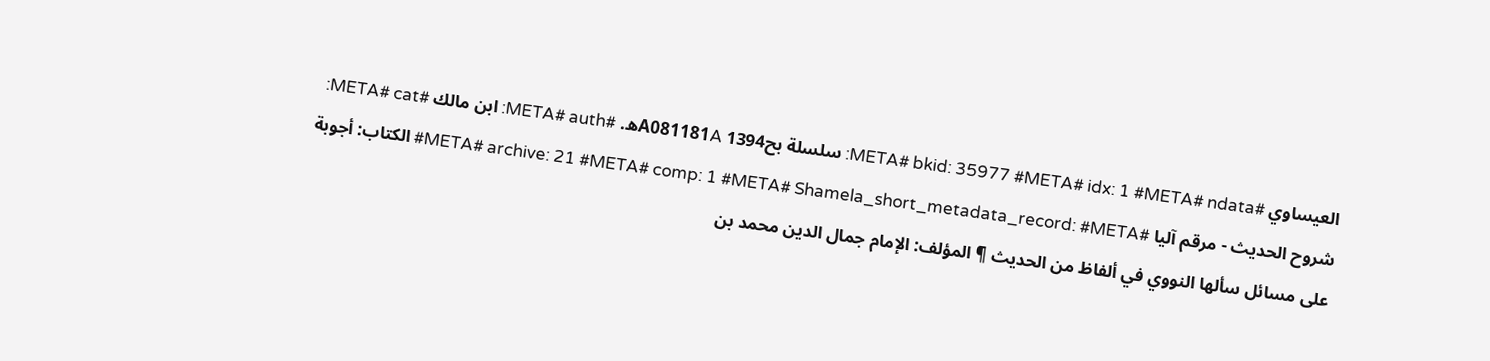العيساوي #META# bkid: 35977 #META# idx: 1 #META# ndata: سلسلة بحA081181A 1394ه. #META# auth: ابن مالك #META# cat: شروح الحديث - مرقم آليا #META# archive: 21 #META# comp: 1 #META# Shamela_short_metadata_record: #META# الكتاب: أجوبة على مسائل سألها النووي في ألفاظ من الحديث ¶ المؤلف: الإمام جمال الدين محمد بن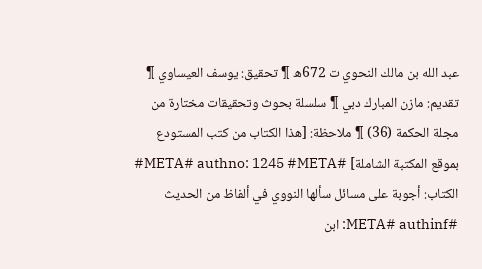عبد الله بن مالك النحوي ت 672ه ¶ تحقيق: يوسف العيساوي ¶ تقديم: مازن المبارك دبي ¶ سلسلة بحوث وتحقيقات مختارة من مجلة الحكمة (36) ¶ ملاحظة: [هذا الكتاب من كتب المستودع بموقع المكتبة الشاملة] #META# authno: 1245 #META# الكتاب: أجوبة على مسائل سألها النووي في ألفاظ من الحديث #META# authinf: ابن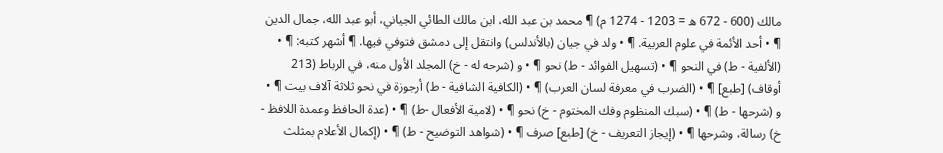مالك (600 - 672 ه = 1203 - 1274 م) ¶ محمد بن عبد الله، ابن مالك الطائي الجياني، أبو عبد الله، جمال الدين ¶ • أحد الأئمة في علوم العربية. ¶ • ولد في جيان (بالأندلس) وانتقل إلى دمشق فتوفي فيها. ¶ أشهر كتبه: ¶ • (الألفية - ط) في النحو ¶ • (تسهيل الفوائد - ط) نحو ¶ • و (شرحه له - خ) المجلد الأول منه، في الرباط (213 أوقاف) [طبع] ¶ • (الضرب في معرفة لسان العرب) ¶ • (الكافية الشافية - ط) أرجوزة في نحو ثلاثة آلاف بيت ¶ • و (شرحها - ط) ¶ • (سبك المنظوم وفك المختوم - خ) نحو ¶ • (لامية الأفعال -ط) ¶ • (عدة الحافظ وعمدة اللافظ - خ) رسالة، وشرحها ¶ • (إيجاز التعريف - خ) [طبع] صرف ¶ • (شواهد التوضيح - ط) ¶ • (إكمال الأعلام بمثلث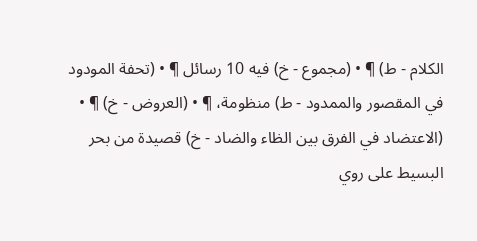الكلام - ط) ¶ • (مجموع - خ) فيه 10 رسائل ¶ • (تحفة المودود في المقصور والممدود - ط) منظومة، ¶ • (العروض - خ) ¶ • (الاعتضاد في الفرق بين الظاء والضاد - خ) قصيدة من بحر البسيط على روي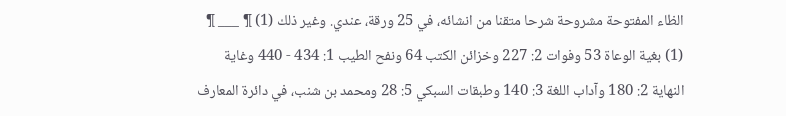الظاء المفتوحة مشروحة شرحا متقنا من انشائه، في 25 ورقة، عندي. وغير ذلك (1) ¶ ___ ¶ (1) بغية الوعاة 53 وفوات 2: 227 وخزائن الكتب 64 ونفح الطيب 1: 434 - 440 وغاية النهاية 2: 180 وآداب اللغة 3: 140 وطبقات السبكي 5: 28 ومحمد بن شنب، في دائرة المعارف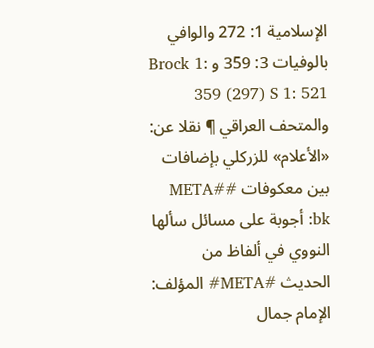الإسلامية 1: 272 والوافي بالوفيات 3: 359 و Brock 1: 359 (297) S 1: 521 والمتحف العراقي ¶ نقلا عن: «الأعلام» للزركلي بإضافات بين معكوفات #META# bk: أجوبة على مسائل سألها النووي في ألفاظ من الحديث #META# المؤلف: الإمام جمال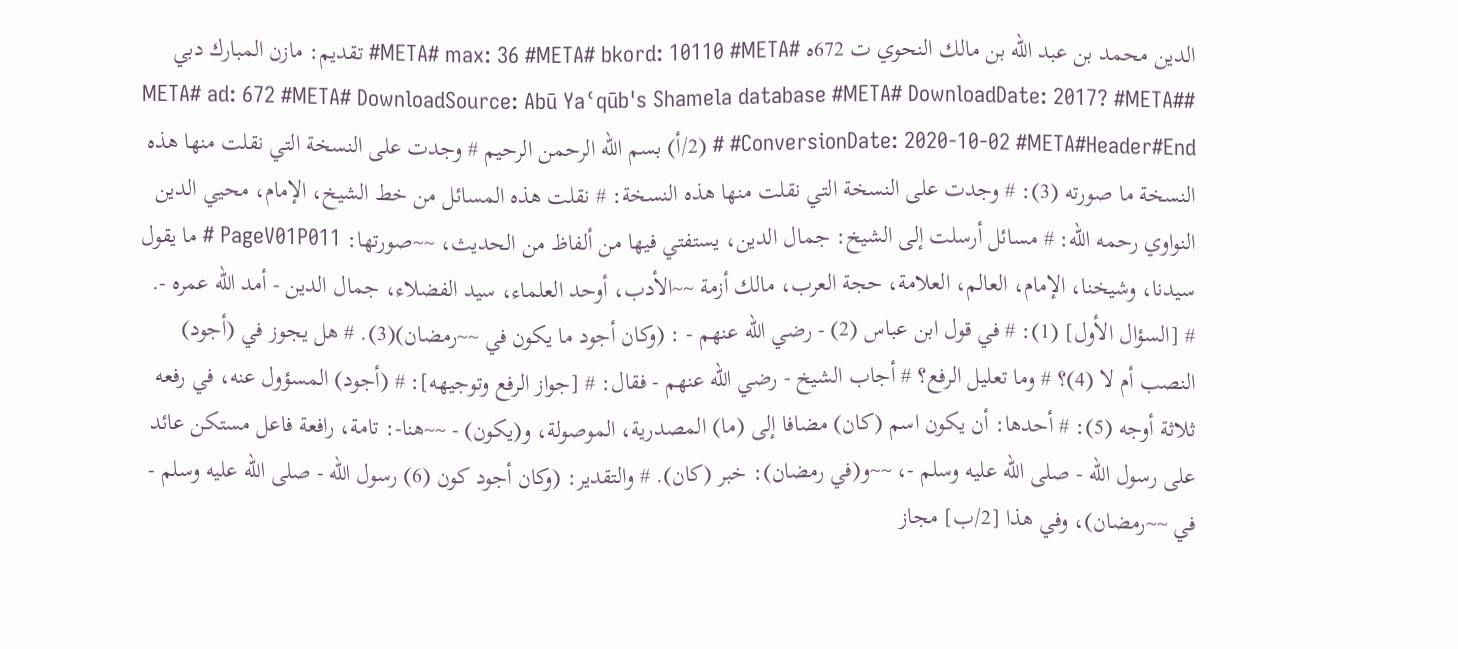الدين محمد بن عبد الله بن مالك النحوي ت 672ه #META# max: 36 #META# bkord: 10110 #META# تقديم: مازن المبارك دبي #META# ad: 672 #META# DownloadSource: Abū Yaʿqūb's Shamela database #META# DownloadDate: 2017? #META# ConversionDate: 2020-10-02 #META#Header#End# # (2/أ) بسم الله الرحمن الرحيم # وجدت على النسخة التي نقلت منها هذه النسخة ما صورته (3): # وجدت على النسخة التي نقلت منها هذه النسخة: # نقلت هذه المسائل من خط الشيخ، الإمام، محيي الدين النواوي رحمه الله: # مسائل أرسلت إلى الشيخ: جمال الدين، يستفتي فيها من ألفاظ من الحديث، ~~صورتها: PageV01P011 # ما يقول سيدنا، وشيخنا، الإمام، العالم، العلامة، حجة العرب، مالك أزمة ~~الأدب، أوحد العلماء، سيد الفضلاء، جمال الدين - أمد الله عمره -. # [السؤال الأول] (1): # في قول ابن عباس (2) - رضي الله عنهم - : (وكان أجود ما يكون في ~~رمضان)(3). # هل يجوز في (أجود) النصب أم لا (4)؟ # وما تعليل الرفع؟ # أجاب الشيخ - رضي الله عنهم - فقال: # [جواز الرفع وتوجيهه]: # (أجود) المسؤول عنه، في رفعه ثلاثة أوجه (5): # أحدها: أن يكون اسم (كان) مضافا إلى (ما) المصدرية، الموصولة، و(يكون) - ~~هنا-: تامة، رافعة فاعل مستكن عائد على رسول الله - صلى الله عليه وسلم -، ~~و(في رمضان): خبر (كان). # والتقدير: (وكان أجود كون (6) رسول الله - صلى الله عليه وسلم - في ~~رمضان)، وفي هذا [2/ب] مجاز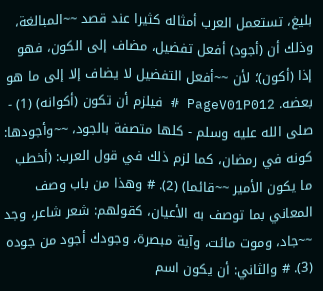بليغ، تستعمل العرب أمثاله كثيرا عند قصد ~~المبالغة، وذلك أن (أجود) أفعل تفضيل، مضاف إلى الكون، فهو إذا (أكون)؛ لأن ~~أفعل التفضيل لا يضاف إلا إلى ما هو بعضه. PageV01P012 # فيلزم أن تكون (أكوانه) (1) - صلى الله عليه وسلم - كلها متصفة بالجود، ~~وأجودها: كونه في رمضان، كما لزم ذلك في قول العرب: (أخطب ما يكون الأمير ~~قائما) (2). # وهذا من باب وصف المعاني بما توصف به الأعيان، كقولهم: شعر شاعر، وجد ~~جاد، وموت مائت، وآية مبصرة، وجودك أجود من جوده (3). # والثاني: أن يكون اسم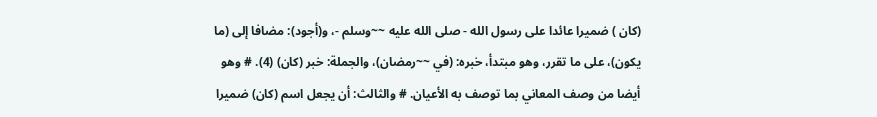(كان ) ضميرا عائدا على رسول الله - صلى الله عليه ~~وسلم -، و(أجود): مضافا إلى (ما يكون)، على ما تقرر، وهو مبتدأ، خبره: (في ~~رمضان)، والجملة: خبر (كان) (4). # وهو أيضا من وصف المعاني بما توصف به الأعيان. # والثالث: أن يجعل اسم (كان) ضميرا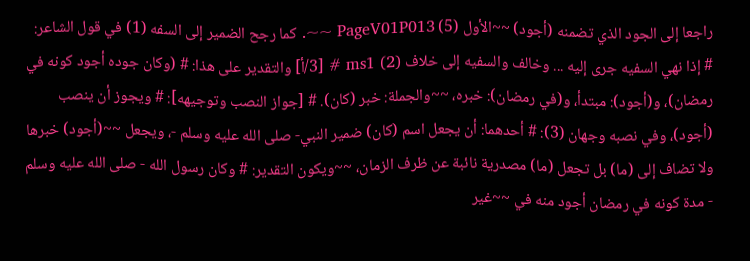راجعا إلى الجود الذي تضمنه (أجود) ~~الأول (5) PageV01P013 ~~. كما رجح الضمير إلى السفه (1) في قول الشاعر: # إذا نهي السفيه جرى إليه ... وخالف والسفيه إلى خلاف ms1 (2) # [3/أ] والتقدير على هذا: # (وكان جوده أجود كونه في رمضان)، و(أجود): مبتدأ، و(في رمضان): خبره، ~~والجملة: خبر (كان). # [جواز النصب وتوجيهه]: # ويجوز أن ينصب (أجود)، وفي نصبه وجهان (3): # أحدهما: أن يجعل اسم (كان) ضمير النبي- صلى الله عليه وسلم -، ويجعل ~~(أجود) خبرها ولا تضاف إلى (ما) بل تجعل (ما) مصدرية نائبة عن ظرف الزمان، ~~ويكون التقدير: # وكان رسول الله - صلى الله عليه وسلم - مدة كونه في رمضان أجود منه في ~~غير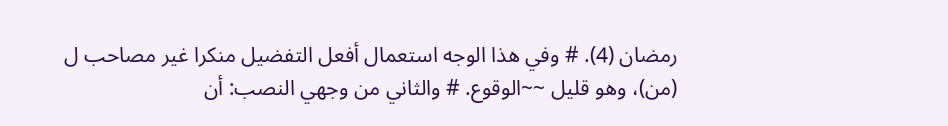رمضان (4). # وفي هذا الوجه استعمال أفعل التفضيل منكرا غير مصاحب ل (من)، وهو قليل ~~الوقوع. # والثاني من وجهي النصب: أن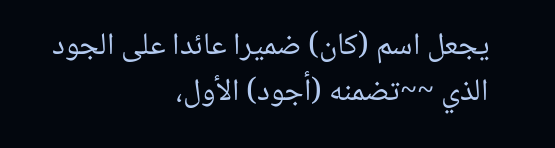يجعل اسم (كان) ضميرا عائدا على الجود الذي ~~تضمنه (أجود) الأول،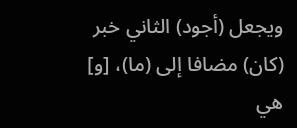ويجعل (أجود) الثاني خبر (كان) مضافا إلى (ما)، [و] هي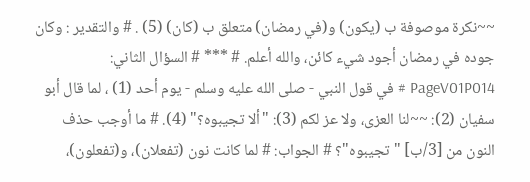~~نكرة موصوفة ب (يكون) و(في رمضان) متعلق ب (كان) (5) . # والتقدير : وكان جوده في رمضان أجود شيء كائن، والله أعلم. # *** # السؤال الثاني: PageV01P014 # في قول النبي - صلى الله عليه وسلم - يوم أحد (1) ، لما قال أبو سفيان (2): ~~لنا العزى، ولا عز لكم (3): "ألا تجيبوه؟" (4). # ما أوجب حذف النون من [3/ب] "تجيبوه"؟ # الجواب: # لما كانت نون (تفعلان)، و(تفعلون)،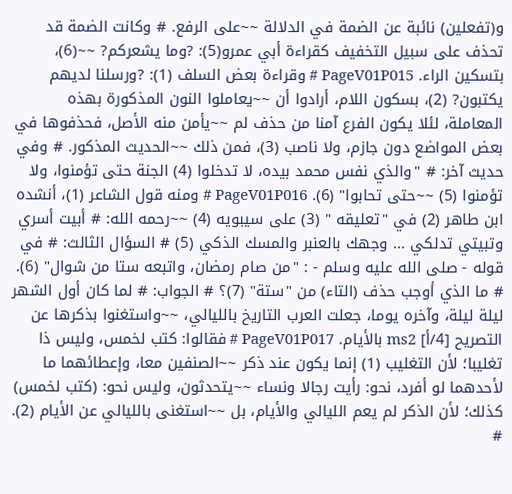و(تفعلين) نائبة عن الضمة في الدلالة ~~على الرفع. # وكانت الضمة قد تحذف على سبيل التخفيف كقراءة أبي عمرو(5): ?وما يشعركم? ~~(6)، بتسكين الراء. PageV01P015 # وقراءة بعض السلف (1): ?ورسلنا لديهم يكتبون? (2)، بسكون اللام، أرادوا أن ~~يعاملوا النون المذكورة بهذه المعاملة، لئلا يكون الفرع آمنا من حذف لم ~~يأمن منه الأصل، فحذفوها في بعض المواضع دون جازم، ولا ناصب (3)، فمن ذلك ~~الحديث المذكور. # وفي حديث آخر: # "والذي نفس محمد بيده، لا تدخلوا (4) الجنة حتى تؤمنوا، ولا تؤمنوا (5) ~~حتى تحابوا" (6). PageV01P016 # ومنه قول الشاعر (1)، أنشده ابن طاهر (2) في "تعليقه " (3) على سيبويه (4) ~~رحمه الله: # أبيت أسري وتبيتي تدلكي ... وجهك بالعنبر والمسك الذكي (5) # السؤال الثالث: # في قوله - صلى الله عليه وسلم - : "من صام رمضان، واتبعه ستا من شوال" (6). # ما الذي أوجب حذف (التاء) من "ستة" (7)؟ # الجواب: # لما كان أول الشهر ليلة ليلة، وآخره يوما، جعلت العرب التاريخ بالليالي، ~~واستغنوا بذكرها عن التصريح [4/أ] ms2 بالأيام. PageV01P017 # فقالوا: كتب لخمس، وليس ذا تغليبا؛ لأن التغليب (1) إنما يكون عند ذكر ~~الصنفين معا، وإعطائهما ما لأحدهما لو أفرد، نحو: رأيت رجالا ونساء ~~يتحدثون، وليس نحو: (كتب لخمس) كذلك؛ لأن الذكر لم يعم الليالي والأيام، بل ~~استغنى بالليالي عن الأيام (2). #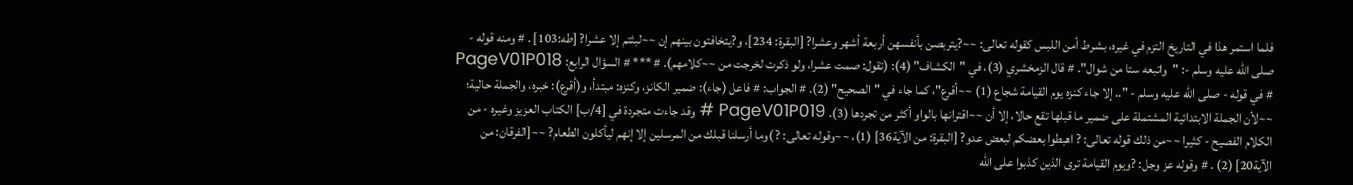فلما استمر هذا في التاريخ التزم في غيره، بشرط أمن اللبس كقوله تعالى: ~~?يتربصن بأنفسهن أربعة أشهر وعشرا? [البقرة: 234]، و?يتخافتون بينهم إن ~~لبثتم إلا عشرا? [طه:103] . # ومنه قوله - صلى الله عليه وسلم -: "واتبعه ستا من شوال". # قال الزمخشري (3)، في "الكشاف" (4): (تقول: صمت عشرا، ولو ذكرت لخرجت من ~~كلامهم). # *** # السؤال الرابع: PageV01P018 # في قوله - صلى الله عليه وسلم - ".. إلا جاء كنزه يوم القيامة شجاع (1) ~~أقرع"، كما جاء في "الصحيح" (2). # الجواب: # فاعل (جاء): ضمير الكانز، وكنزه: مبتدأ، و(أقرع): خبره، والجملة حالية؛ ~~لأن الجملة الابتدائية المشتملة على ضمير ما قبلها تقع حالا، إلا أن ~~اقترانها بالواو أكثر من تجردها (3). PageV01P019 # وقد جاءت متجردة في [4/ب] الكتاب العزيز وغيره - من الكلام الفصيح - كثيرا ~~من ذلك قوله تعالى: ? اهبطوا بعضكم لبعض عدو? [البقرة: من الآية36] (1)، ~~وقوله تعالى: ? )وما أرسلنا قبلك من المرسلين إلا إنهم ليأكلون الطعام? ~~[الفرقان: من الآية20] (2) . # وقوله عز وجل: ?ويوم القيامة ترى الذين كذبوا على الله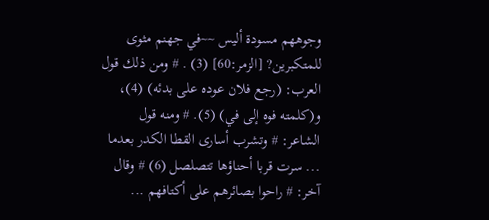وجوههم مسودة أليس ~~في جهنم مثوى للمتكبرين? [الزمر:60] (3) . # ومن ذلك قول العرب: (رجع فلان عوده على بدئه) (4)، و(كلمته فوه إلى في) (5). # ومنه قول الشاعر: # وتشرب أسارى القطا الكدر بعدما ... سرت قربا أحناؤها تتصلصل (6) # وقال آخر: # راحوا بصائرهم على أكتافهم ...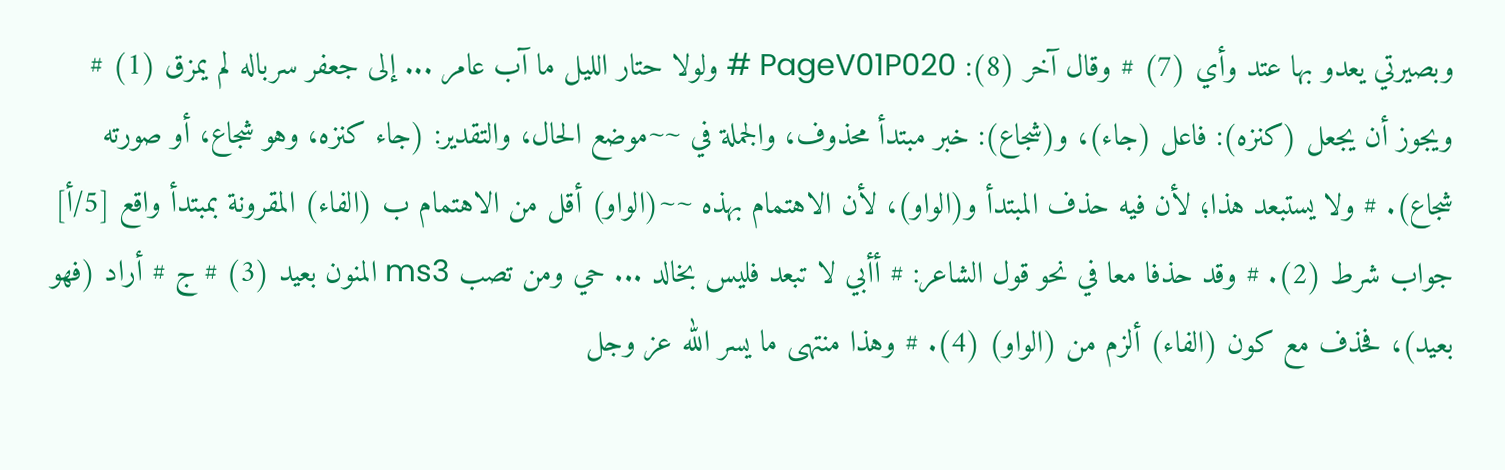وبصيرتي يعدو بها عتد وأي (7) # وقال آخر (8): PageV01P020 # ولولا حتار الليل ما آب عامر ... إلى جعفر سرباله لم يمزق (1) # ويجوز أن يجعل (كنزه): فاعل (جاء)، و(شجاع): خبر مبتدأ محذوف، والجملة في ~~موضع الحال، والتقدير: (جاء كنزه، وهو شجاع، أو صورته شجاع). # ولا يستبعد هذا؛ لأن فيه حذف المبتدأ و(الواو)، لأن الاهتمام بهذه ~~(الواو) أقل من الاهتمام ب (الفاء) المقرونة بمبتدأ واقع [5/أ] جواب شرط (2). # وقد حذفا معا في نحو قول الشاعر: # أأبي لا تبعد فليس بخالد ... حي ومن تصب ms3 المنون بعيد (3) # ج # أراد (فهو بعيد)، فحذف مع كون (الفاء) ألزم من (الواو) (4). # وهذا منتهى ما يسر الله عز وجل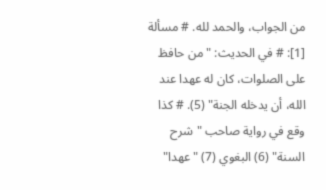من الجواب، والحمد لله. # مسألة [1]: # في الحديث: "من حافظ على الصلوات، كان له عهدا عند الله، أن يدخله الجنة" (5). # كذا وقع في رواية صاحب "شرح السنة" (6) البغوي (7) "عهدا"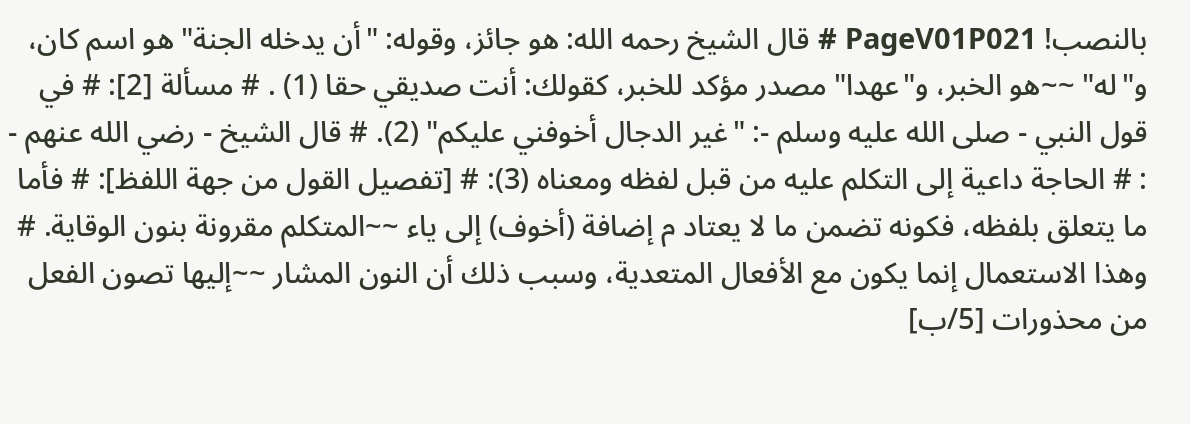بالنصب! PageV01P021 # قال الشيخ رحمه الله: هو جائز، وقوله: "أن يدخله الجنة" هو اسم كان، و"له" ~~هو الخبر، و"عهدا" مصدر مؤكد للخبر، كقولك: أنت صديقي حقا (1) . # مسألة [2]: # في قول النبي - صلى الله عليه وسلم -: "غير الدجال أخوفني عليكم" (2). # قال الشيخ - رضي الله عنهم - : # الحاجة داعية إلى التكلم عليه من قبل لفظه ومعناه (3): # [تفصيل القول من جهة اللفظ]: # فأما ما يتعلق بلفظه، فكونه تضمن ما لا يعتاد م إضافة (أخوف) إلى ياء ~~المتكلم مقرونة بنون الوقاية. # وهذا الاستعمال إنما يكون مع الأفعال المتعدية، وسبب ذلك أن النون المشار ~~إليها تصون الفعل من محذورات [5/ب]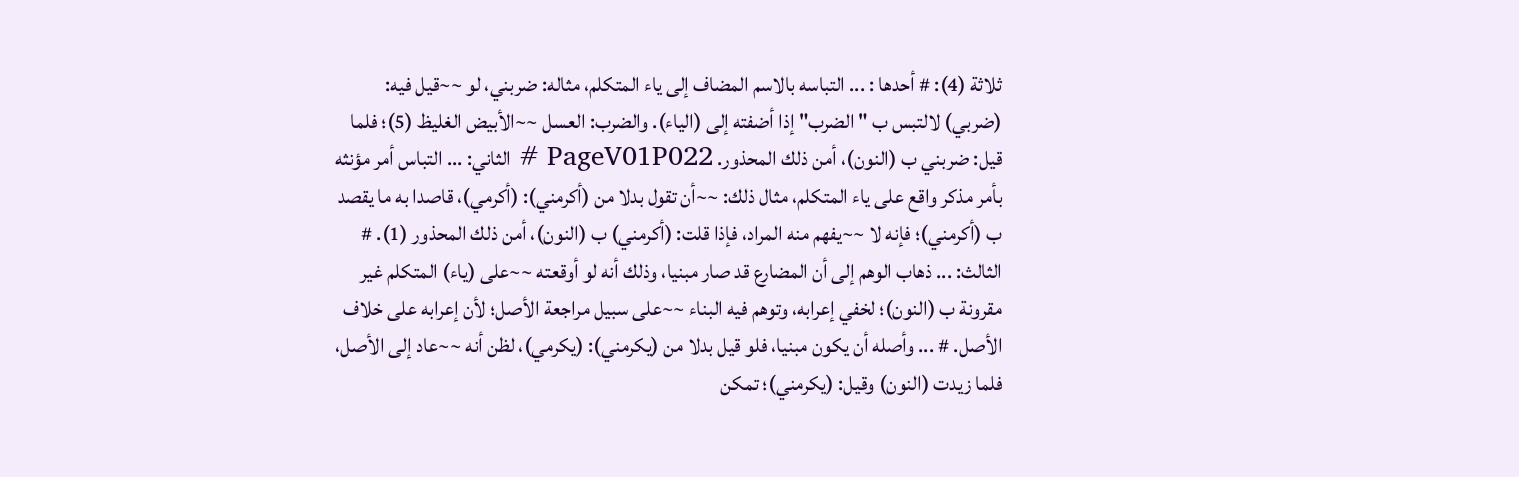ثلاثة (4): # أحدها : ... التباسه بالاسم المضاف إلى ياء المتكلم، مثاله: ضربني، لو ~~قيل فيه: (ضربي) لالتبس ب "الضرب" إذا أضفته إلى (الياء). والضرب: العسل ~~الأبيض الغليظ (5)؛ فلما قيل: ضربني ب (النون)، أمن ذلك المحذور. PageV01P022 # الثاني: ... التباس أمر مؤنثه بأمر مذكر واقع على ياء المتكلم، مثال ذلك: ~~أن تقول بدلا من (أكرمني): (أكرمي)، قاصدا به ما يقصد ب (أكرمني)؛ فإنه لا ~~يفهم منه المراد، فإذا قلت: (أكرمني) ب (النون)، أمن ذلك المحذور (1). # الثالث: ... ذهاب الوهم إلى أن المضارع قد صار مبنيا، وذلك أنه لو أوقعته ~~على (ياء) المتكلم غير مقرونة ب (النون)؛ لخفي إعرابه، وتوهم فيه البناء ~~على سبيل مراجعة الأصل؛ لأن إعرابه على خلاف الأصل. # ... وأصله أن يكون مبنيا، فلو قيل بدلا من (يكرمني): (يكرمي)، لظن أنه ~~عاد إلى الأصل، فلما زيدت (النون) وقيل: (يكرمني)؛ تمكن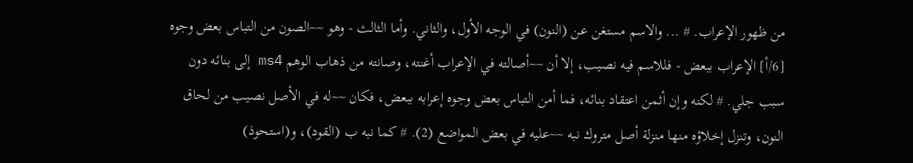من ظهور الإعراب. # ... والاسم مستغن عن (النون) في الوجه الأول، والثاني. وأما الثالث - وهو ~~الصون من التباس بعض وجوه [6/أ] الإعراب ببعض - فللاسم فيه نصيب، إلا أن ~~أصالته في الإعراب أغنته، وصانته من ذهاب الوهم ms4 إلى بنائه دون سبب جلي. # لكنه وإن أثمن اعتقاد بنائه، فما أمن التباس بعض وجوه إعرابه ببعض، فكان ~~له في الأصل نصيب من لحاق النون، وتنزل إخلاؤه منها منزلة أصل متروك نبه ~~عليه في بعض المواضع (2). # كما نبه ب (القود)، و(استحوذ)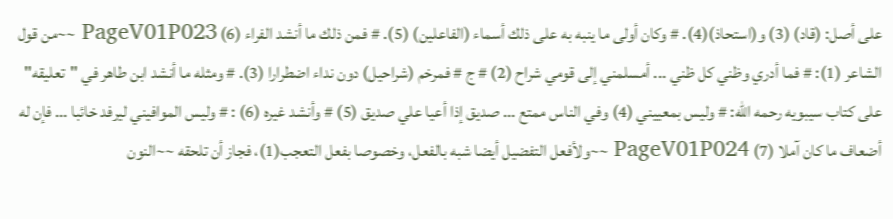على أصل: (قاد) (3) و(استحاذ)(4). # وكان أولى ما ينبه به على ذلك أسماء (الفاعلين) (5). # فمن ذلك ما أنشد الفراء (6) PageV01P023 ~~من قول الشاعر (1): # فما أدري وظني كل ظني ... أمسلمني إلى قومي شراح (2) # ج # فمرخم (شراحيل) دون نداء اضطرارا (3). # ومثله ما أنشد ابن طاهر في "تعليقه" على كتاب سيبويه رحمه الله: # وليس بمعييني (4) وفي الناس ممتع ... صديق إذا أعيا علي صديق (5) # وأنشد غيره (6) : # وليس الموافيني ليرفد خائبا ... فإن له أضعاف ما كان آملا (7) PageV01P024 ~~ولأفعل التفضيل أيضا شبه بالفعل، وخصوصا بفعل التعجب(1)، فجاز أن تلحقه ~~النون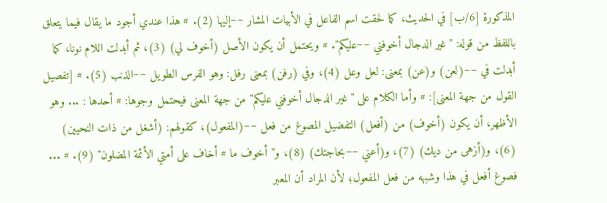المذكورة [6/ب] في الحديث، كما لحقت اسم الفاعل في الأبيات المشار ~~إليها (2). # هذا عندي أجود ما يقال فيما يتعلق باللفظ من قوله: "غير الدجال أخوفني ~~عليكم". # ويحتمل أن يكون الأصل (أخوف لي) (3)، ثم أبدلت اللام نونا، كما أبدلت في ~~(لعن) و(عن) بمعنى: لعل وعل (4)، وفي (رفن) بمعنى رفل: وهو الفرس الطويل ~~الذنب (5). # [تفصيل القول من جهة المعنى]: # وأما الكلام على "غير الدجال أخوفني عليكم" من جهة المعنى فيحتمل وجوها: # أحدها : ... وهو الأظهر، أن يكون (أخوف) من (أفعل) التفضيل المصوغ من فعل ~~(المفعول)، كقولهم: (أشغل من ذات النحيين) (6)، و(أزهى من ديك) (7)، و(أعني ~~بحاجتك) (8)، و"أخوف ما # أخاف على أمتي الأئمة المضلون" (9). # ... فصوغ أفعل في هذا وشبهه من فعل المفعول؛ لأن المراد أن المعبر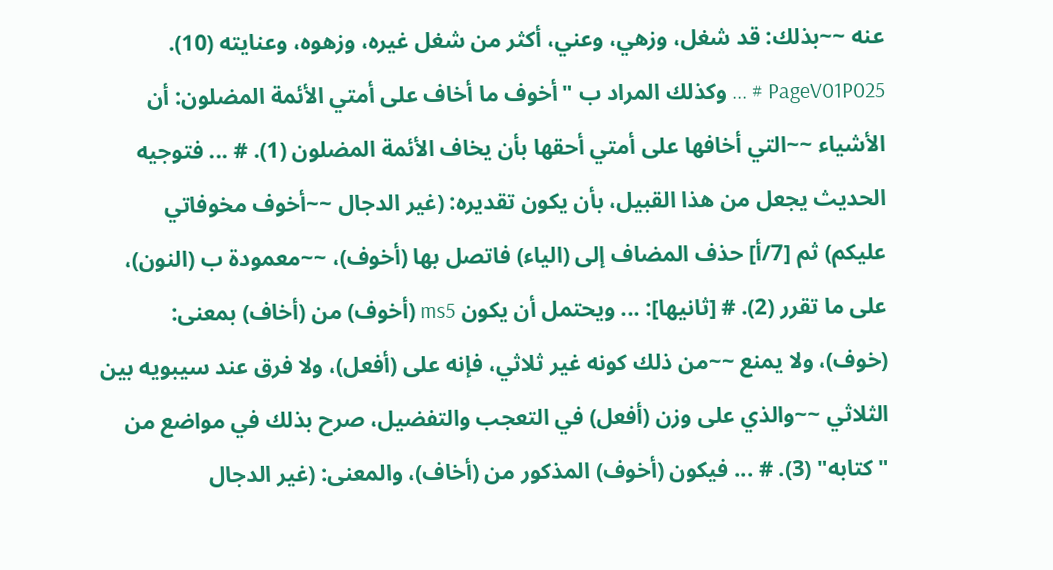عنه ~~بذلك: قد شغل، وزهي، وعني، أكثر من شغل غيره، وزهوه، وعنايته (10). PageV01P025 # ... وكذلك المراد ب "أخوف ما أخاف على أمتي الأئمة المضلون: أن الأشياء ~~التي أخافها على أمتي أحقها بأن يخاف الأئمة المضلون (1). # ... فتوجيه الحديث يجعل من هذا القبيل، بأن يكون تقديره: (غير الدجال ~~أخوف مخوفاتي عليكم) ثم [7/أ] حذف المضاف إلى (الياء) فاتصل بها (أخوف)، ~~معمودة ب (النون)، على ما تقرر (2). # [ثانيها]: ... ويحتمل أن يكون ms5 (أخوف) من (أخاف) بمعنى: (خوف)، ولا يمنع ~~من ذلك كونه غير ثلاثي، فإنه على (أفعل)، ولا فرق عند سيبويه بين الثلاثي ~~والذي على وزن (أفعل) في التعجب والتفضيل، صرح بذلك في مواضع من "كتابه" (3). # ... فيكون (أخوف) المذكور من (أخاف)، والمعنى: (غير الدجال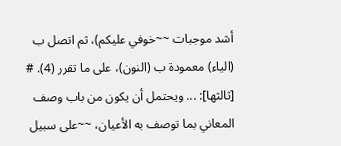أشد موجبات ~~خوفي عليكم)، ثم اتصل ب (الياء) معمودة ب (النون)، على ما تقرر (4). # [ثالثها]: ... ويحتمل أن يكون من باب وصف المعاني بما توصف به الأعيان، ~~على سبيل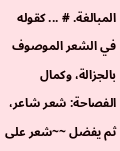المبالغة. # ... كقوله في الشعر الموصوف بالجزالة، وكمال الفصاحة: شعر شاعر، ثم يفضل ~~شعر على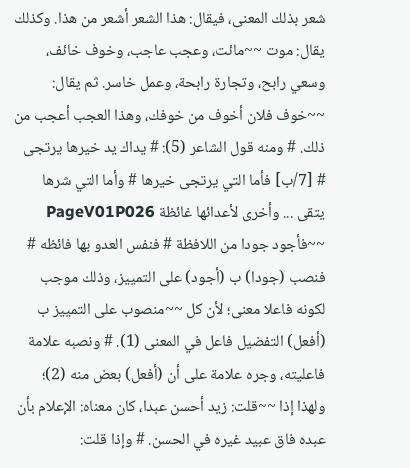شعر بذلك المعنى، فيقال: هذا الشعر أشعر من هذا. وكذلك يقال: موت ~~مائت، وعجب عاجب، وخوف خائف، وسعي رابح، وتجارة رابحة، وعمل خاسر. ثم يقال: ~~خوف فلان أخوف من خوفك، وهذا العجب أعجب من ذلك. # ومنه قول الشاعر (5): # يداك يد خيرها يرتجى # [7/ب] فأما التي يرتجى خيرها # وأما التي شرها يتقى ... وأخرى لأعدائها غائظة PageV01P026 ~~فأجود جودا من اللافظة # فنفس العدو بها فائظه # فنصب (جودا) ب (أجود) على التمييز، وذلك موجب لكونه فاعلا معنى؛ لأن كل ~~منصوب على التمييز ب (أفعل) التفضيل فاعل في المعنى (1). # ونصبه علامة فاعليته، وجره علامة على أن (أفعل) بعض منه (2)؛ ولهذا إذا ~~قلت: زيد أحسن عبدا، كان معناه: الإعلام بأن عبده فاق عبيد غيره في الحسن. # وإذا قلت: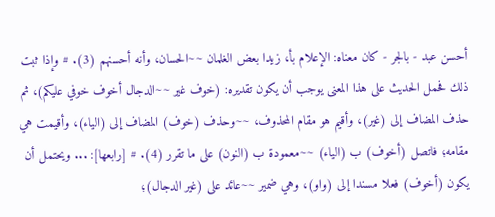أحسن عبد - بالجر - كان معناه: الإعلام بأ، زيدا بعض الغلمان ~~الحسان، وأنه أحسنهم (3). # وإذا ثبت ذلك فحمل الحديث على هذا المعنى يوجب أن يكون تقديره: (خوف غير ~~الدجال أخوف خوفي عليكم)، ثم حذف المضاف إلى (غير)، وأقيم هو مقام المحذوف، ~~وحذف (خوف) المضاف إلى (الياء)، وأقيمت هي مقامه؛ فاتصل (أخوف) ب (الياء) ~~معمودة ب (النون) على ما تقرر (4). # [رابعها]: ... ويحتمل أن يكون (أخوف) فعلا مسندا إلى (واو)، وهي ضمير ~~عائد على (غير الدجال)؛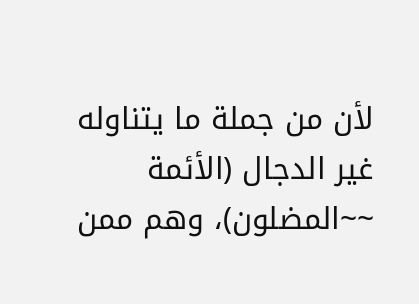لأن من جملة ما يتناوله غير الدجال (الأئمة ~~المضلون)، وهم ممن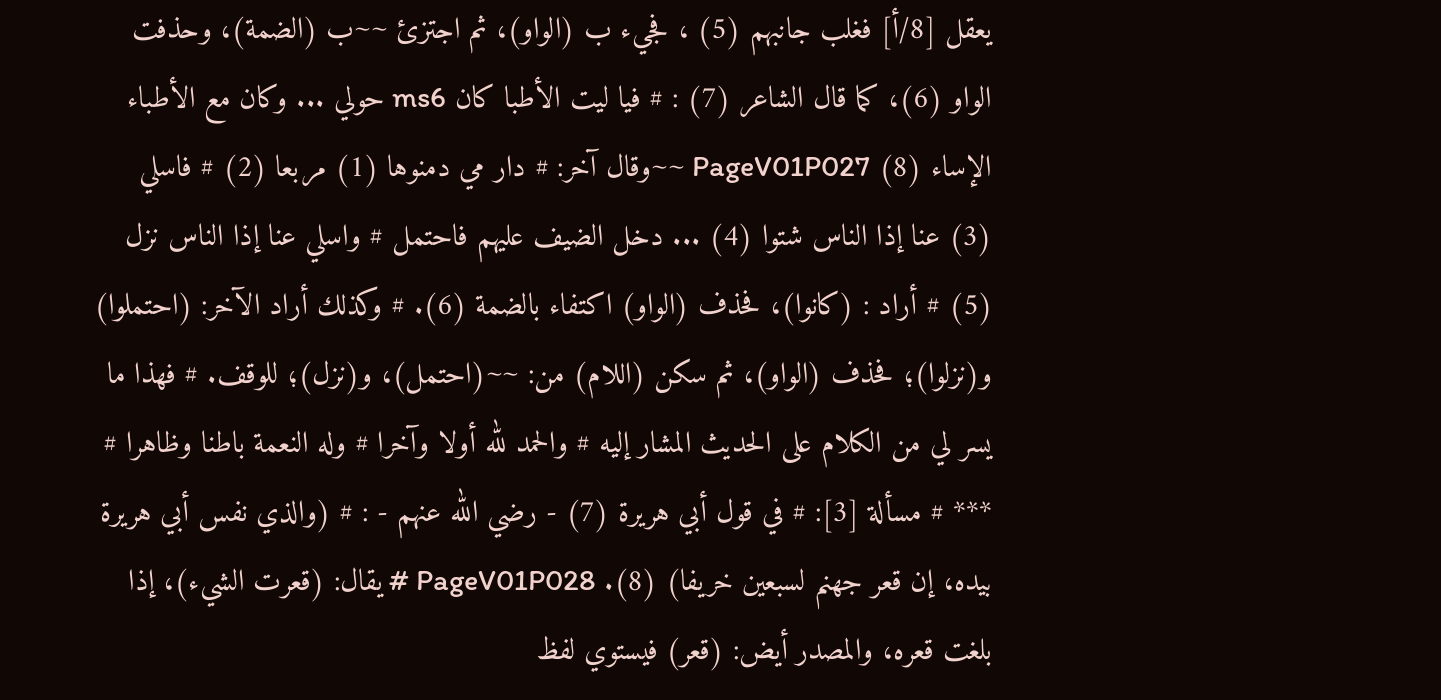يعقل [8/أ] فغلب جانبهم (5) ، فجيء ب (الواو)، ثم اجتزئ ~~ب (الضمة)، وحذفت الواو (6)، كما قال الشاعر (7) : # فيا ليت الأطبا كان ms6 حولي ... وكان مع الأطباء الإساء (8) PageV01P027 ~~وقال آخر: # دار مي دمنوها (1) مربعا (2) # فاسلي (3) عنا إذا الناس شتوا (4) ... دخل الضيف عليهم فاحتمل # واسلي عنا إذا الناس نزل (5) # أراد : (كانوا)، فحذف (الواو) اكتفاء بالضمة (6). # وكذلك أراد الآخر: (احتملوا) و(نزلوا)؛ فحذف (الواو)، ثم سكن (اللام) من: ~~(احتمل)، و(نزل)؛ للوقف. # فهذا ما يسر لي من الكلام على الحديث المشار إليه # والحمد لله أولا وآخرا # وله النعمة باطنا وظاهرا # *** # مسألة [3]: # في قول أبي هريرة (7) - رضي الله عنهم - : # (والذي نفس أبي هريرة بيده، إن قعر جهنم لسبعين خريفا) (8). PageV01P028 # يقال: (قعرت الشيء)، إذا بلغت قعره، والمصدر أيض: (قعر) فيستوي لفظ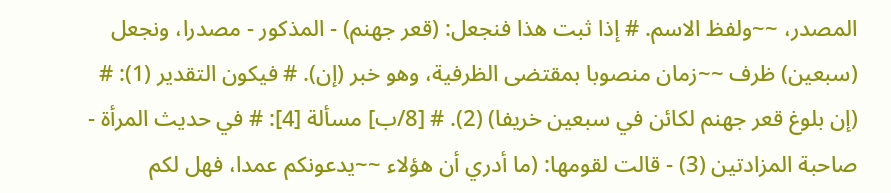المصدر، ~~ولفظ الاسم. # إذا ثبت هذا فنجعل: (قعر جهنم) - المذكور - مصدرا، ونجعل (سبعين) ظرف ~~زمان منصوبا بمقتضى الظرفية، وهو خبر (إن). # فيكون التقدير (1): # (إن بلوغ قعر جهنم لكائن في سبعين خريفا) (2). # [8/ب] مسألة [4]: # في حديث المرأة - صاحبة المزادتين (3) - قالت لقومها: (ما أدري أن هؤلاء ~~يدعونكم عمدا، فهل لكم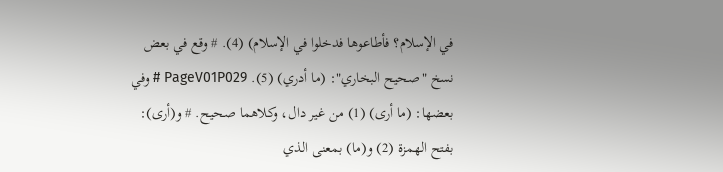في الإسلام؟ فأطاعوها فدخلوا في الإسلام) (4). # وقع في بعض نسخ "صحيح البخاري": (ما أدري) (5). PageV01P029 # وفي بعضها: (ما أرى) (1) من غير دال، وكلاهما صحيح. # و(أرى): بفتح الهمزة (2) و(ما) بمعنى الذي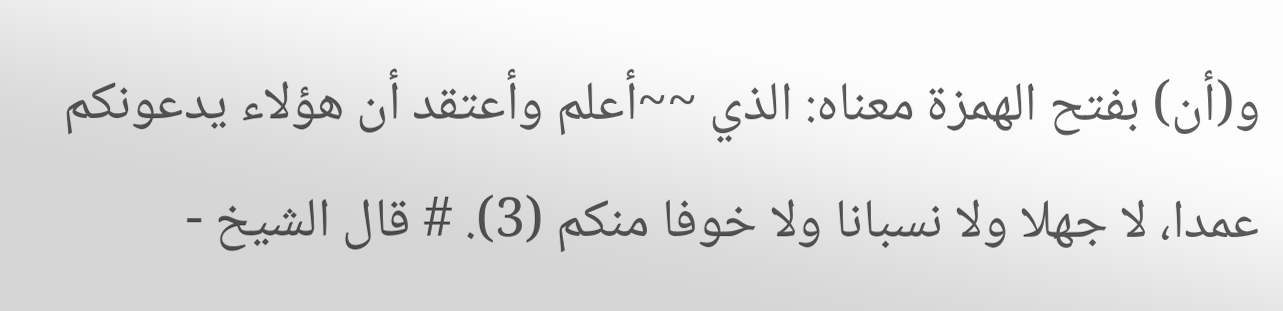و(أن) بفتح الهمزة معناه: الذي ~~أعلم وأعتقد أن هؤلاء يدعونكم عمدا، لا جهلا ولا نسبانا ولا خوفا منكم (3). # قال الشيخ -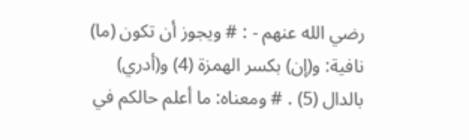رضي الله عنهم - : # ويجوز أن تكون (ما) نافية: و(إن) بكسر الهمزة (4) و(أدري) بالدال (5) . # ومعناه: ما أعلم حالكم في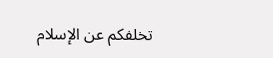تخلفكم عن الإسلام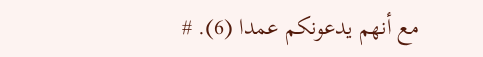مع أنهم يدعونكم عمدا (6). #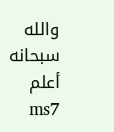والله سبحانه أعلم ms7